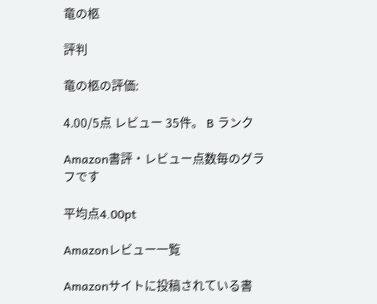竜の柩

評判

竜の柩の評価:

4.00/5点 レビュー 35件。 B ランク

Amazon書評・レビュー点数毎のグラフです

平均点4.00pt

Amazonレビュー一覧

Amazonサイトに投稿されている書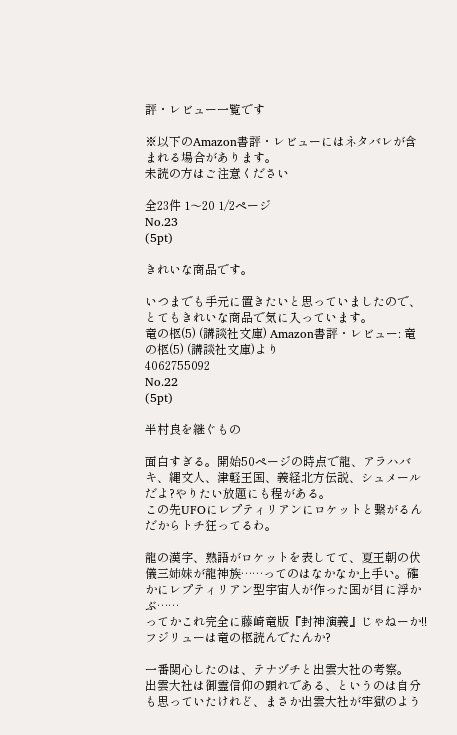評・レビュー一覧です

※以下のAmazon書評・レビューにはネタバレが含まれる場合があります。
未読の方はご注意ください

全23件 1〜20 1/2ページ
No.23
(5pt)

きれいな商品です。

いつまでも手元に置きたいと思っていましたので、とてもきれいな商品で気に入っています。
竜の柩(5) (講談社文庫) Amazon書評・レビュー: 竜の柩(5) (講談社文庫)より
4062755092
No.22
(5pt)

半村良を継ぐもの

面白すぎる。開始50ページの時点で龍、アラハバキ、縄文人、津軽王国、義経北方伝説、シュメールだよ?やりたい放題にも程がある。
この先UFOにレプティリアンにロケットと繋がるんだからトチ狂ってるわ。

龍の漢字、熟語がロケットを表してて、夏王朝の伏儀三姉妹が龍神族……ってのはなかなか上手い。確かにレプティリアン型宇宙人が作った国が目に浮かぶ……
ってかこれ完全に藤崎竜版『封神演義』じゃねーか!!フジリューは竜の柩読んでたんか?

一番関心したのは、テナヅチと出雲大社の考察。
出雲大社は御霊信仰の顕れである、というのは自分も思っていたけれど、まさか出雲大社が牢獄のよう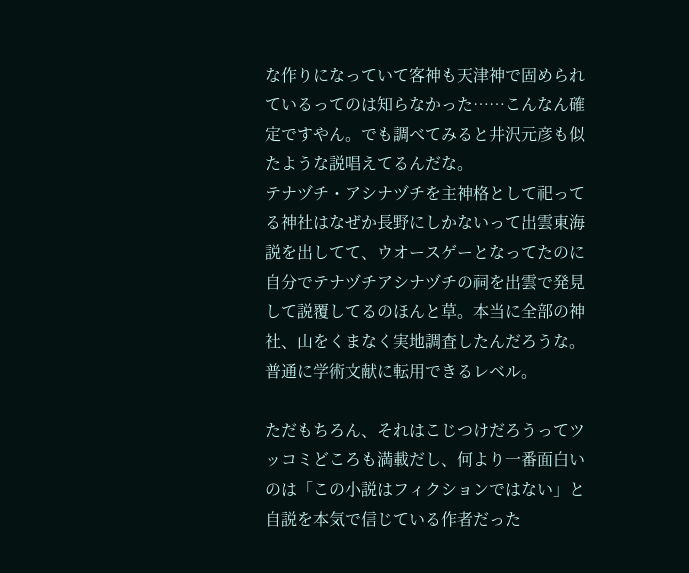な作りになっていて客神も天津神で固められているってのは知らなかった……こんなん確定ですやん。でも調べてみると井沢元彦も似たような説唱えてるんだな。
テナヅチ・アシナヅチを主神格として祀ってる神社はなぜか長野にしかないって出雲東海説を出してて、ウオースゲーとなってたのに自分でテナヅチアシナヅチの祠を出雲で発見して説覆してるのほんと草。本当に全部の神社、山をくまなく実地調査したんだろうな。普通に学術文献に転用できるレベル。

ただもちろん、それはこじつけだろうってツッコミどころも満載だし、何より一番面白いのは「この小説はフィクションではない」と自説を本気で信じている作者だった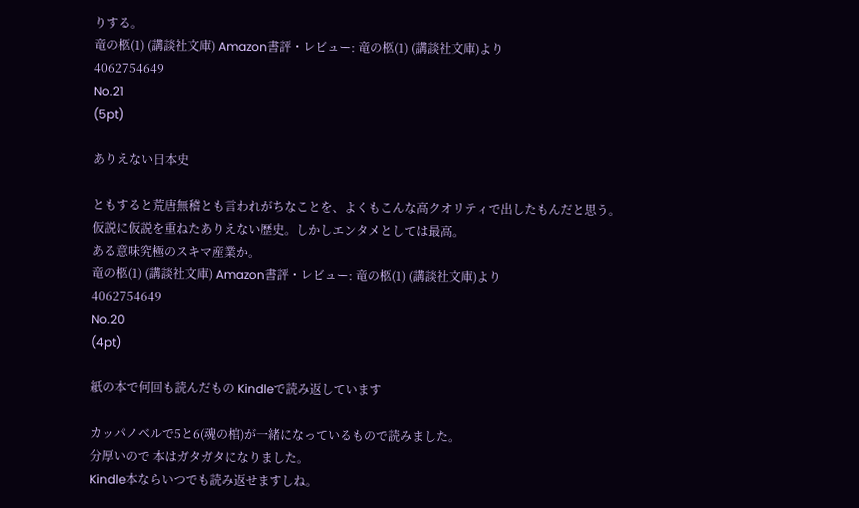りする。
竜の柩(1) (講談社文庫) Amazon書評・レビュー: 竜の柩(1) (講談社文庫)より
4062754649
No.21
(5pt)

ありえない日本史

ともすると荒唐無稽とも言われがちなことを、よくもこんな高クオリティで出したもんだと思う。
仮説に仮説を重ねたありえない歴史。しかしエンタメとしては最高。
ある意味究極のスキマ産業か。
竜の柩(1) (講談社文庫) Amazon書評・レビュー: 竜の柩(1) (講談社文庫)より
4062754649
No.20
(4pt)

紙の本で何回も読んだもの Kindleで読み返しています

カッパノベルで5と6(魂の棺)が一緒になっているもので読みました。
分厚いので 本はガタガタになりました。
Kindle本ならいつでも読み返せますしね。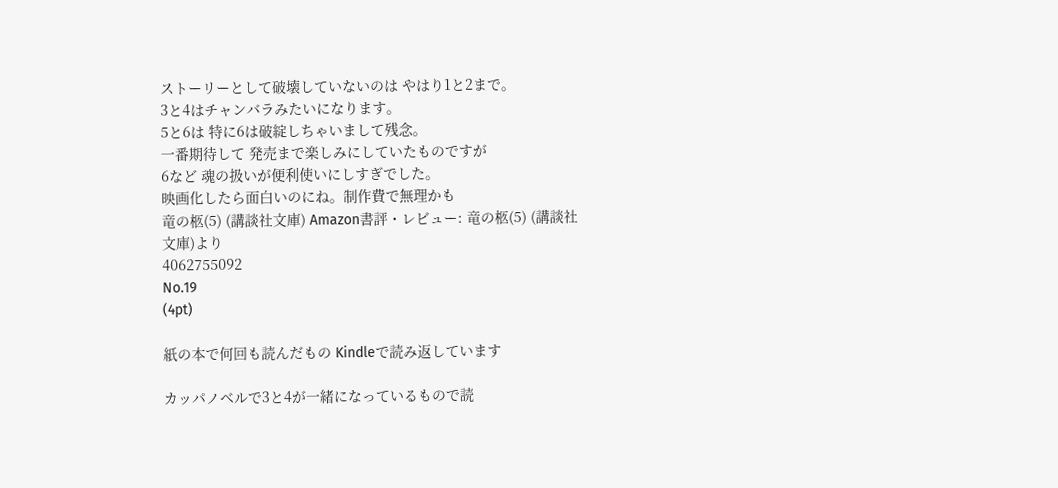ストーリーとして破壊していないのは やはり1と2まで。
3と4はチャンバラみたいになります。
5と6は 特に6は破綻しちゃいまして残念。
一番期待して 発売まで楽しみにしていたものですが
6など 魂の扱いが便利使いにしすぎでした。
映画化したら面白いのにね。制作費で無理かも
竜の柩(5) (講談社文庫) Amazon書評・レビュー: 竜の柩(5) (講談社文庫)より
4062755092
No.19
(4pt)

紙の本で何回も読んだもの Kindleで読み返しています

カッパノベルで3と4が一緒になっているもので読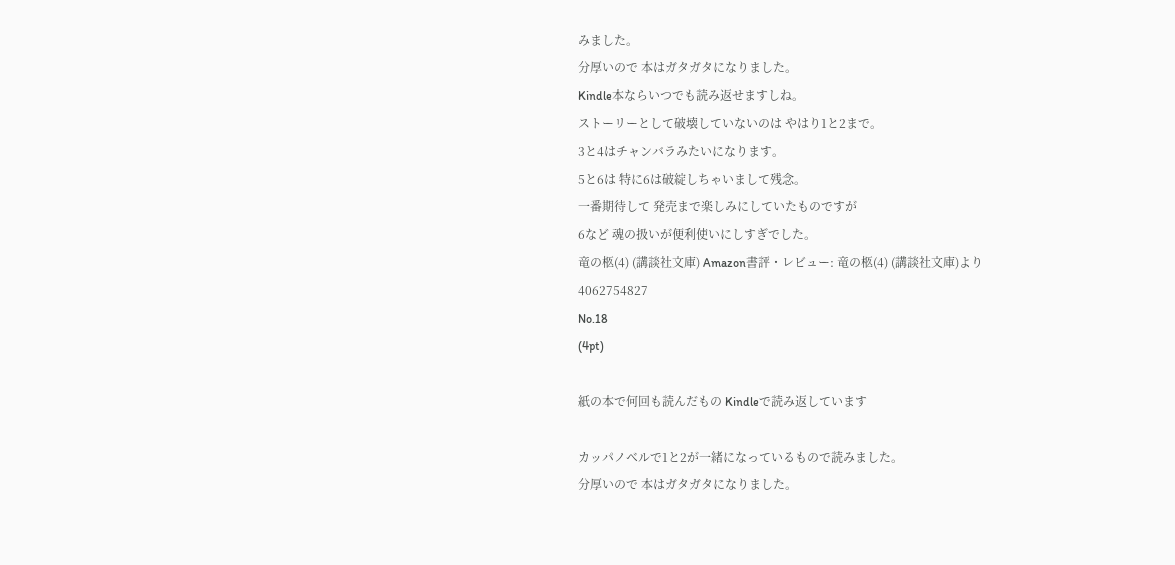みました。
分厚いので 本はガタガタになりました。
Kindle本ならいつでも読み返せますしね。
ストーリーとして破壊していないのは やはり1と2まで。
3と4はチャンバラみたいになります。
5と6は 特に6は破綻しちゃいまして残念。
一番期待して 発売まで楽しみにしていたものですが
6など 魂の扱いが便利使いにしすぎでした。
竜の柩(4) (講談社文庫) Amazon書評・レビュー: 竜の柩(4) (講談社文庫)より
4062754827
No.18
(4pt)

紙の本で何回も読んだもの Kindleで読み返しています

カッパノベルで1と2が一緒になっているもので読みました。
分厚いので 本はガタガタになりました。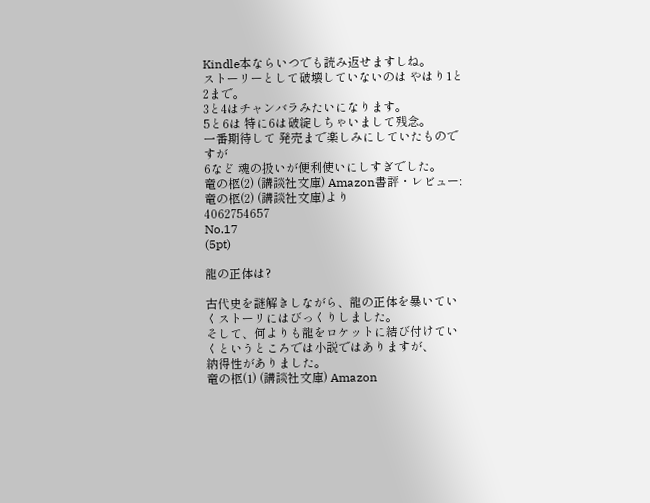Kindle本ならいつでも読み返せますしね。
ストーリーとして破壊していないのは やはり1と2まで。
3と4はチャンバラみたいになります。
5と6は 特に6は破綻しちゃいまして残念。
一番期待して 発売まで楽しみにしていたものですが
6など 魂の扱いが便利使いにしすぎでした。
竜の柩(2) (講談社文庫) Amazon書評・レビュー: 竜の柩(2) (講談社文庫)より
4062754657
No.17
(5pt)

龍の正体は?

古代史を謎解きしながら、龍の正体を暴いていくストーリにはびっくりしました。
そして、何よりも龍をロケットに結び付けていくというところでは小説ではありますが、
納得性がありました。
竜の柩(1) (講談社文庫) Amazon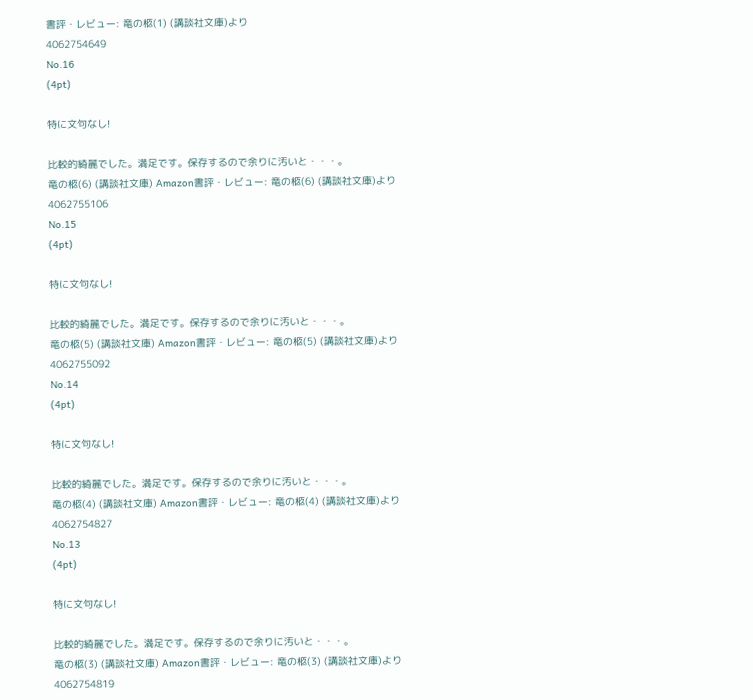書評・レビュー: 竜の柩(1) (講談社文庫)より
4062754649
No.16
(4pt)

特に文句なし!

比較的綺麗でした。満足です。保存するので余りに汚いと・・・。
竜の柩(6) (講談社文庫) Amazon書評・レビュー: 竜の柩(6) (講談社文庫)より
4062755106
No.15
(4pt)

特に文句なし!

比較的綺麗でした。満足です。保存するので余りに汚いと・・・。
竜の柩(5) (講談社文庫) Amazon書評・レビュー: 竜の柩(5) (講談社文庫)より
4062755092
No.14
(4pt)

特に文句なし!

比較的綺麗でした。満足です。保存するので余りに汚いと・・・。
竜の柩(4) (講談社文庫) Amazon書評・レビュー: 竜の柩(4) (講談社文庫)より
4062754827
No.13
(4pt)

特に文句なし!

比較的綺麗でした。満足です。保存するので余りに汚いと・・・。
竜の柩(3) (講談社文庫) Amazon書評・レビュー: 竜の柩(3) (講談社文庫)より
4062754819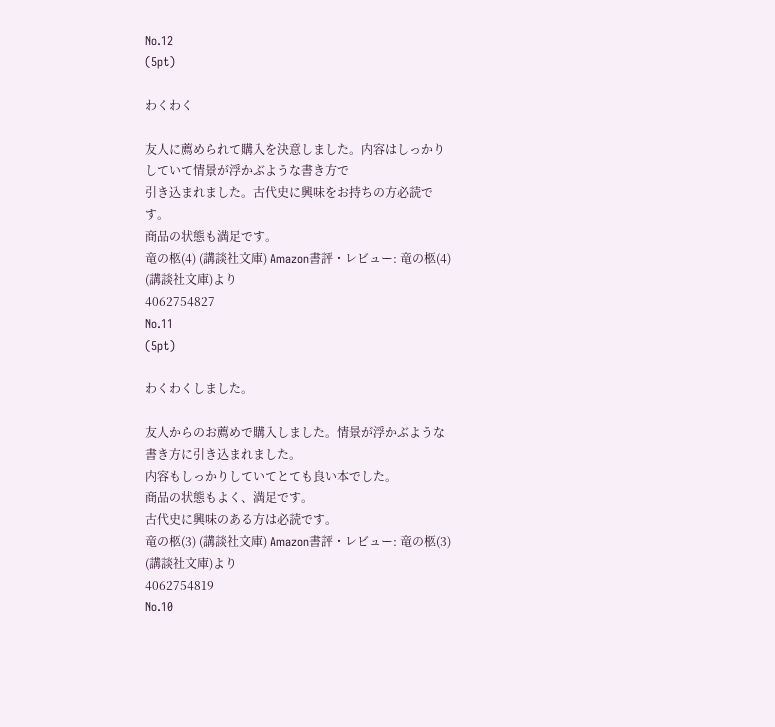No.12
(5pt)

わくわく

友人に薦められて購入を決意しました。内容はしっかりしていて情景が浮かぶような書き方で
引き込まれました。古代史に興味をお持ちの方必読です。
商品の状態も満足です。
竜の柩(4) (講談社文庫) Amazon書評・レビュー: 竜の柩(4) (講談社文庫)より
4062754827
No.11
(5pt)

わくわくしました。

友人からのお薦めで購入しました。情景が浮かぶような書き方に引き込まれました。
内容もしっかりしていてとても良い本でした。
商品の状態もよく、満足です。
古代史に興味のある方は必読です。
竜の柩(3) (講談社文庫) Amazon書評・レビュー: 竜の柩(3) (講談社文庫)より
4062754819
No.10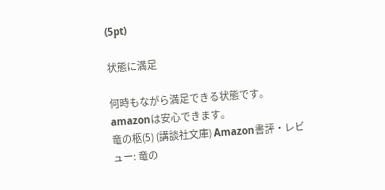(5pt)

状態に満足

何時もながら満足できる状態です。
amazonは安心できます。
竜の柩(5) (講談社文庫) Amazon書評・レビュー: 竜の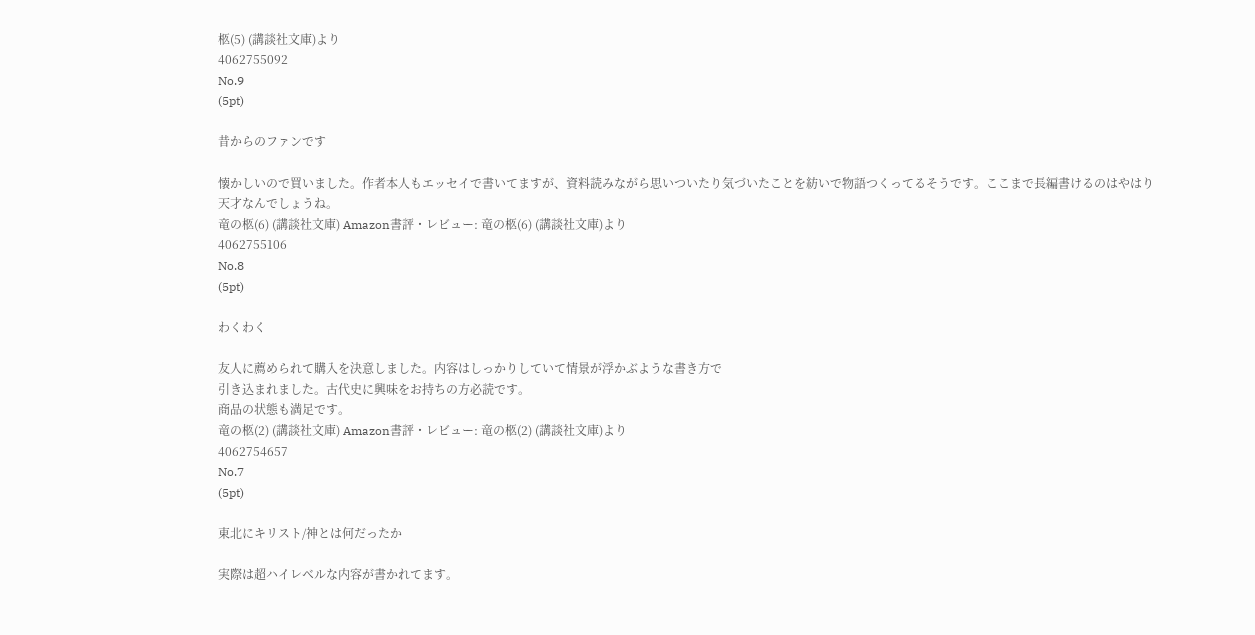柩(5) (講談社文庫)より
4062755092
No.9
(5pt)

昔からのファンです

懐かしいので買いました。作者本人もエッセイで書いてますが、資料読みながら思いついたり気づいたことを紡いで物語つくってるそうです。ここまで長編書けるのはやはり天才なんでしょうね。
竜の柩(6) (講談社文庫) Amazon書評・レビュー: 竜の柩(6) (講談社文庫)より
4062755106
No.8
(5pt)

わくわく

友人に薦められて購入を決意しました。内容はしっかりしていて情景が浮かぶような書き方で
引き込まれました。古代史に興味をお持ちの方必読です。
商品の状態も満足です。
竜の柩(2) (講談社文庫) Amazon書評・レビュー: 竜の柩(2) (講談社文庫)より
4062754657
No.7
(5pt)

東北にキリスト/神とは何だったか

実際は超ハイレベルな内容が書かれてます。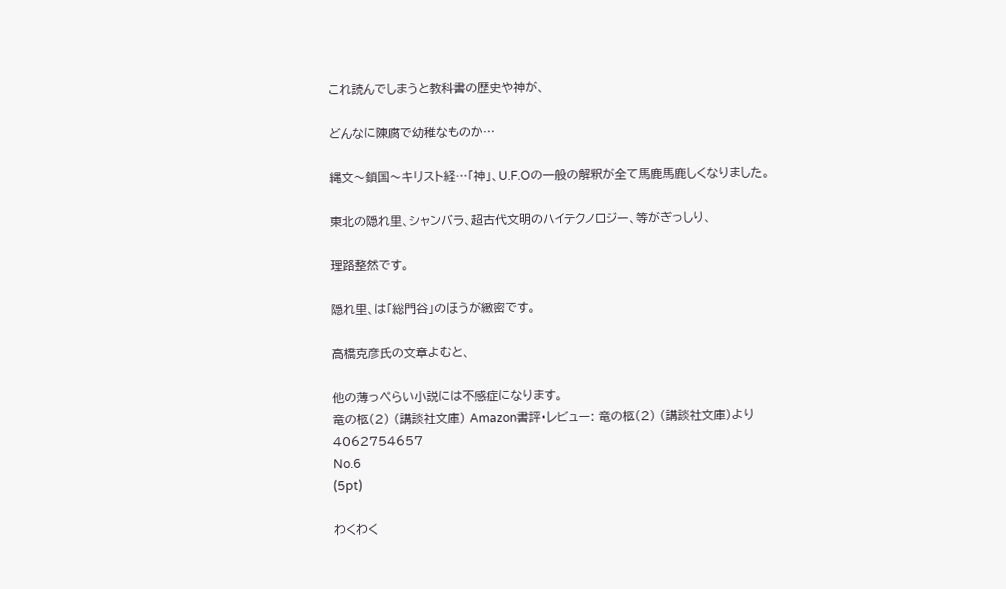これ読んでしまうと教科書の歴史や神が、

どんなに陳腐で幼稚なものか…

縄文〜鎖国〜キリスト経…「神」、U.F.Oの一般の解釈が全て馬鹿馬鹿しくなりました。

東北の隠れ里、シャンバラ、超古代文明のハイテクノロジー、等がぎっしり、

理路整然です。

隠れ里、は「総門谷」のほうが緻密です。

高橋克彦氏の文章よむと、

他の薄っぺらい小説には不感症になります。
竜の柩(2) (講談社文庫) Amazon書評・レビュー: 竜の柩(2) (講談社文庫)より
4062754657
No.6
(5pt)

わくわく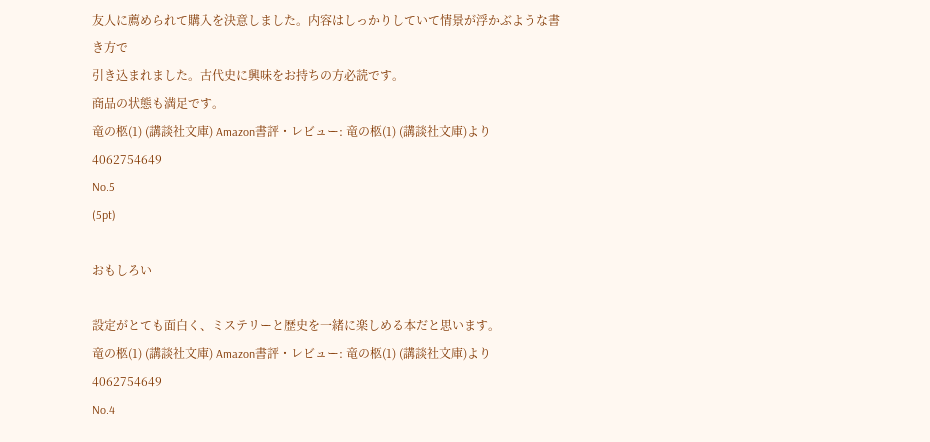友人に薦められて購入を決意しました。内容はしっかりしていて情景が浮かぶような書き方で
引き込まれました。古代史に興味をお持ちの方必読です。
商品の状態も満足です。
竜の柩(1) (講談社文庫) Amazon書評・レビュー: 竜の柩(1) (講談社文庫)より
4062754649
No.5
(5pt)

おもしろい

設定がとても面白く、ミステリーと歴史を一緒に楽しめる本だと思います。
竜の柩(1) (講談社文庫) Amazon書評・レビュー: 竜の柩(1) (講談社文庫)より
4062754649
No.4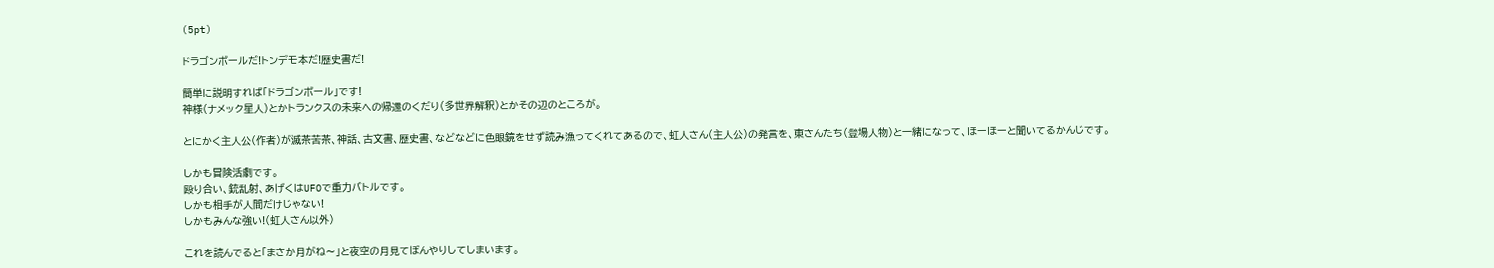(5pt)

ドラゴンボールだ!トンデモ本だ!歴史書だ!

簡単に説明すれば「ドラゴンボール」です!
神様(ナメック星人)とかトランクスの未来への帰還のくだり(多世界解釈)とかその辺のところが。

とにかく主人公(作者)が滅茶苦茶、神話、古文書、歴史書、などなどに色眼鏡をせず読み漁ってくれてあるので、虹人さん(主人公)の発言を、東さんたち(登場人物)と一緒になって、ほーほーと聞いてるかんじです。

しかも冒険活劇です。
殴り合い、銃乱射、あげくはUFOで重力バトルです。
しかも相手が人間だけじゃない!
しかもみんな強い!(虹人さん以外)

これを読んでると「まさか月がね〜」と夜空の月見てぼんやりしてしまいます。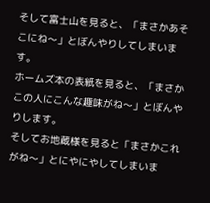そして富士山を見ると、「まさかあそこにね〜」とぼんやりしてしまいます。
ホームズ本の表紙を見ると、「まさかこの人にこんな趣味がね〜」とぼんやりします。
そしてお地蔵様を見ると「まさかこれがね〜」とにやにやしてしまいま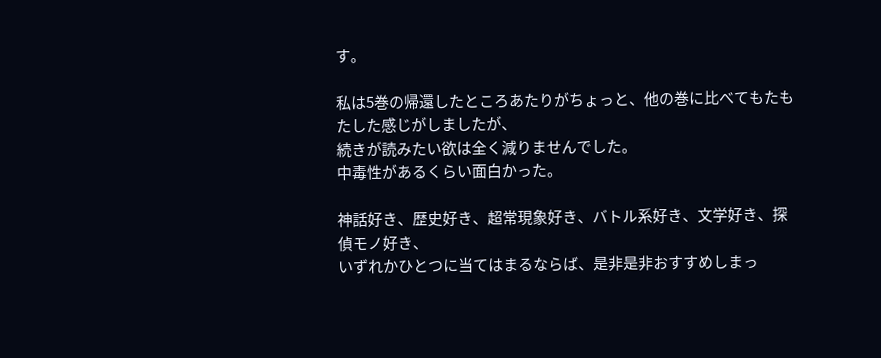す。

私は5巻の帰還したところあたりがちょっと、他の巻に比べてもたもたした感じがしましたが、
続きが読みたい欲は全く減りませんでした。
中毒性があるくらい面白かった。

神話好き、歴史好き、超常現象好き、バトル系好き、文学好き、探偵モノ好き、
いずれかひとつに当てはまるならば、是非是非おすすめしまっ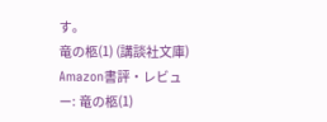す。
竜の柩(1) (講談社文庫) Amazon書評・レビュー: 竜の柩(1)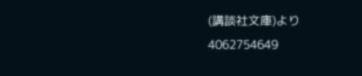(講談社文庫)より
4062754649